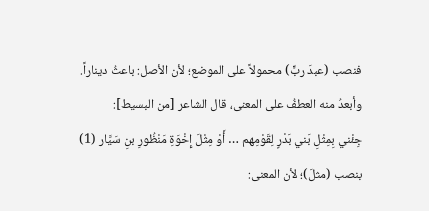فنصب (عبدَ ربٍّ) محمولاً على الموضع؛ لأن الأصل: باعثُ ديناراً.
وأبعدُ منه العطفُ على المعنى، قال الشاعر [من البسيط]:
جِئْني بِمِثْلِ بَني بَدْرٍ لِقَوْمِهم … أَوْ مِثْلَ إِخْوَةِ مَنْظُورِ بنِ سَيَّار (1)
بنصب (مثلَ)؛ لأن المعنى: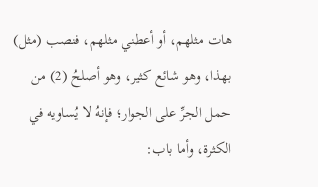هات مثلهم، أو أعطني مثلهم، فنصب (مثل) بهذا، وهو شائع كثير، وهو أصلحُ (2) من حمل الجرِّ على الجوار؛ فإنهُ لا يُساويه في الكثرة، وأما باب: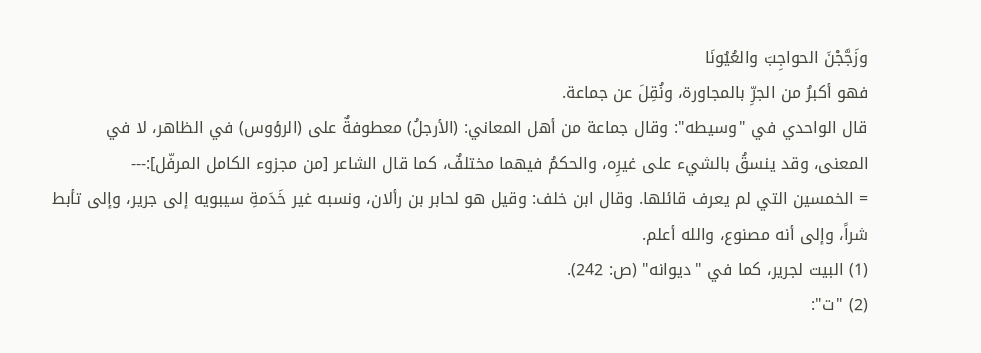وزَجَّجْنَ الحواجِبَ والعُيُونَا
فهو أكبرُ من الجرِّ بالمجاورة، ونُقِلَ عن جماعة.
قال الواحدي في "وسيطه": وقال جماعة من أهل المعاني: (الأرجلُ) معطوفةٌ على (الرؤوس) في الظاهر، لا في المعنى، وقد ينسقُ بالشيء على غيرِه، والحكمُ فيهما مختلفٌ، كما قال الشاعر [من مجزوء الكامل المرفّل]:---
= الخمسين التي لم يعرف قائلها. وقال ابن خلف: وقيل هو لحابر بن رألان، ونسبه غير خَدَمةِ سيبويه إلى جرير، وإلى تأبط شراً، وإلى أنه مصنوع، والله أعلم.
(1) البيت لجرير، كما في "ديوانه" (ص: 242).
(2) "ت":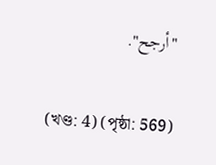"أرجح".

(খণ্ড: 4) (পৃষ্ঠা: 569)